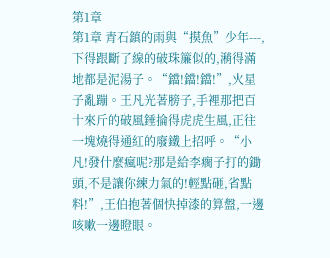第1章
第1章 青石鎮的雨與“摸魚”少年---,下得跟斷了線的破珠簾似的,潲得滿地都是泥湯子。“鐺!鐺!鐺!”,火星子亂蹦。王凡光著膀子,手裡那把百十來斤的破風錘掄得虎虎生風,正往一塊燒得通紅的廢鐵上招呼。“小凡!發什麼瘋呢?那是給李瘸子打的鋤頭,不是讓你練力氣的!輕點砸,省點料!”,王伯抱著個快掉漆的算盤,一邊咳嗽一邊瞪眼。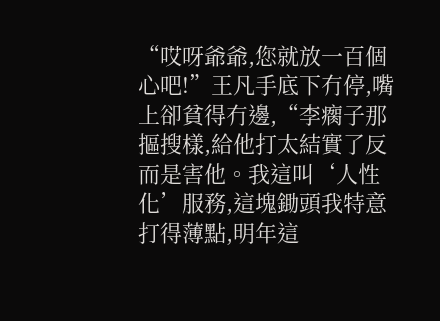“哎呀爺爺,您就放一百個心吧!”王凡手底下冇停,嘴上卻貧得冇邊,“李瘸子那摳搜樣,給他打太結實了反而是害他。我這叫‘人性化’服務,這塊鋤頭我特意打得薄點,明年這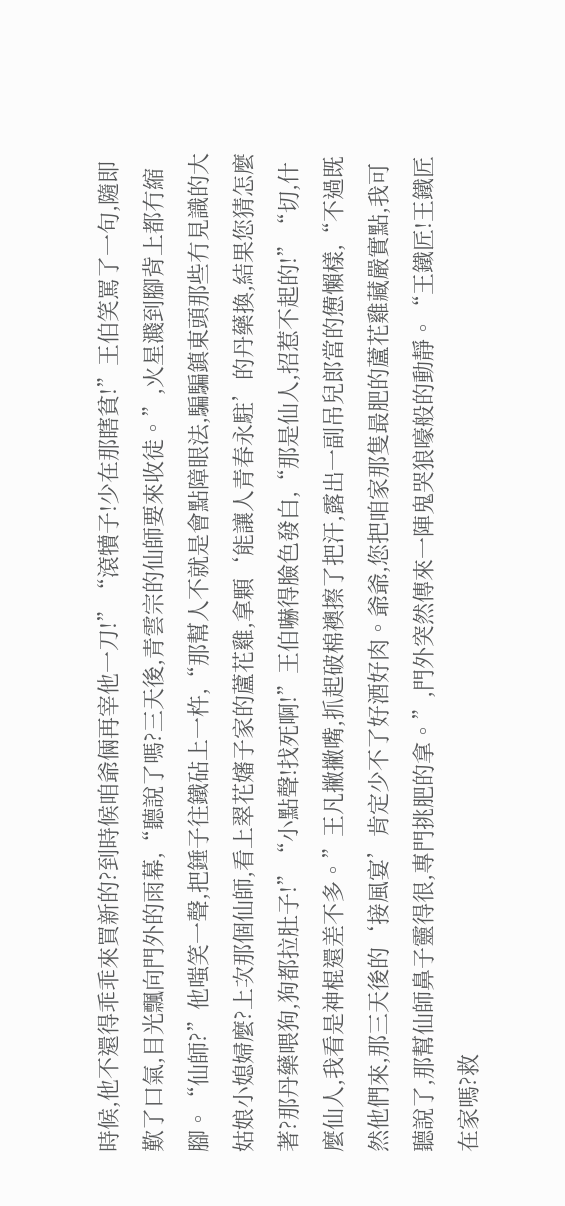時候,他不還得乖乖來買新的?到時候咱爺倆再宰他一刀!”“滾犢子!少在那瞎貧!”王伯笑罵了一句,隨即歎了口氣,目光飄向門外的雨幕,“聽說了嗎?三天後,青雲宗的仙師要來收徒。”,火星濺到腳背上都冇縮腳。“仙師?”他嗤笑一聲,把錘子往鐵砧上一杵,“那幫人不就是會點障眼法,騙騙鎮東頭那些冇見識的大姑娘小媳婦麼?上次那個仙師,看上翠花嬸子家的蘆花雞,拿顆‘能讓人青春永駐’的丹藥換,結果您猜怎麼著?那丹藥喂狗,狗都拉肚子!”“小點聲!找死啊!”王伯嚇得臉色發白,“那是仙人,招惹不起的!”“切,什麼仙人,我看是神棍還差不多。”王凡撇撇嘴,抓起破棉襖擦了把汗,露出一副吊兒郎當的憊懶樣,“不過既然他們來,那三天後的‘接風宴’肯定少不了好酒好肉。爺爺,您把咱家那隻最肥的蘆花雞藏嚴實點,我可聽說了,那幫仙師鼻子靈得很,專門挑肥的拿。”,門外突然傳來一陣鬼哭狼嚎般的動靜。“王鐵匠!王鐵匠在家嗎?救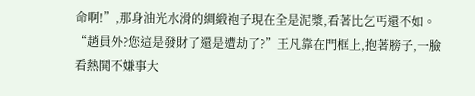命啊!”,那身油光水滑的綢緞袍子現在全是泥漿,看著比乞丐還不如。“趙員外?您這是發財了還是遭劫了?”王凡靠在門框上,抱著膀子,一臉看熱鬨不嫌事大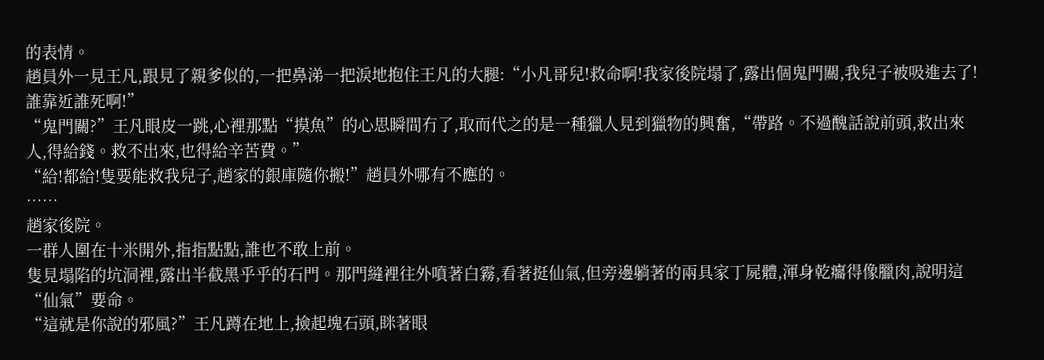的表情。
趙員外一見王凡,跟見了親爹似的,一把鼻涕一把淚地抱住王凡的大腿:“小凡哥兒!救命啊!我家後院塌了,露出個鬼門關,我兒子被吸進去了!誰靠近誰死啊!”
“鬼門關?”王凡眼皮一跳,心裡那點“摸魚”的心思瞬間冇了,取而代之的是一種獵人見到獵物的興奮,“帶路。不過醜話說前頭,救出來人,得給錢。救不出來,也得給辛苦費。”
“給!都給!隻要能救我兒子,趙家的銀庫隨你搬!”趙員外哪有不應的。
……
趙家後院。
一群人圍在十米開外,指指點點,誰也不敢上前。
隻見塌陷的坑洞裡,露出半截黑乎乎的石門。那門縫裡往外噴著白霧,看著挺仙氣,但旁邊躺著的兩具家丁屍體,渾身乾癟得像臘肉,說明這“仙氣”要命。
“這就是你說的邪風?”王凡蹲在地上,撿起塊石頭,眯著眼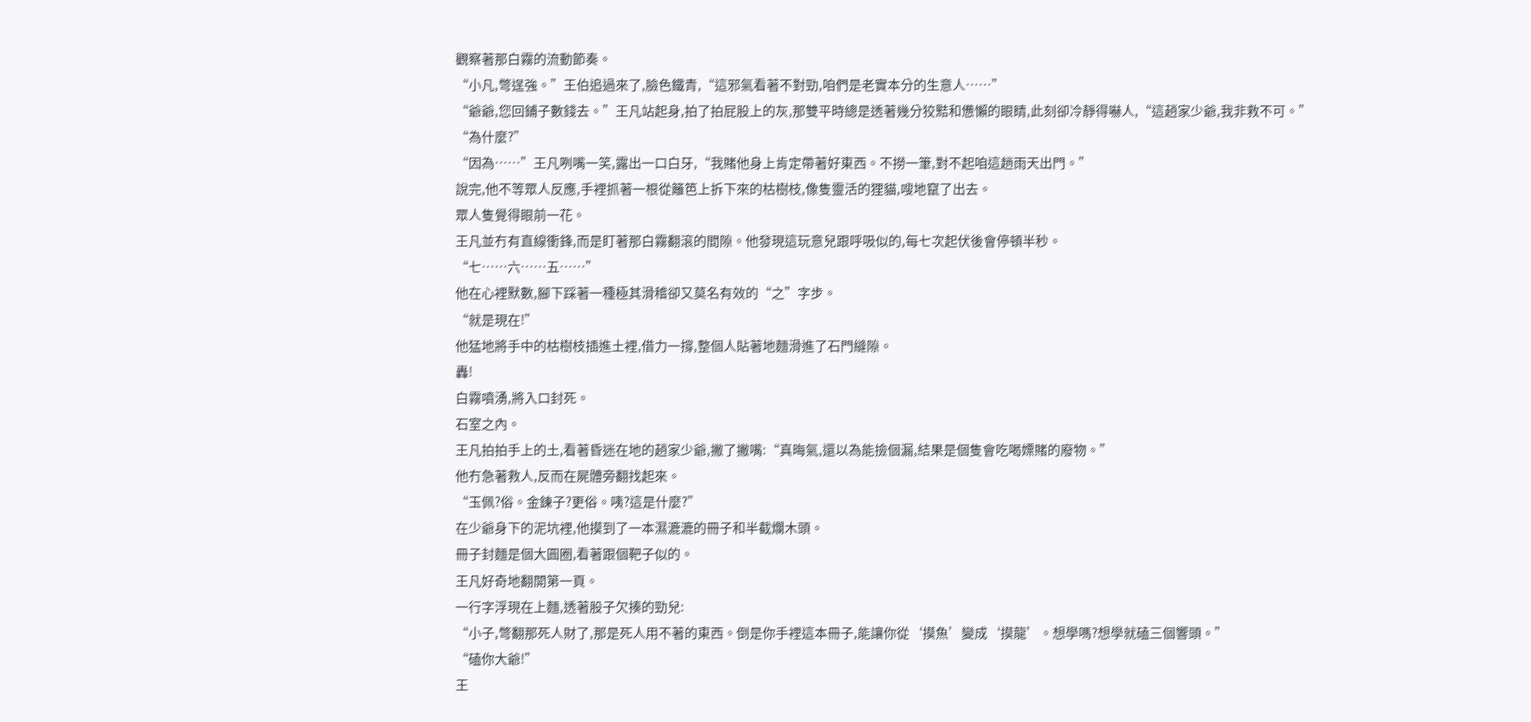觀察著那白霧的流動節奏。
“小凡,彆逞強。”王伯追過來了,臉色鐵青,“這邪氣看著不對勁,咱們是老實本分的生意人……”
“爺爺,您回鋪子數錢去。”王凡站起身,拍了拍屁股上的灰,那雙平時總是透著幾分狡黠和憊懶的眼睛,此刻卻冷靜得嚇人,“這趙家少爺,我非救不可。”
“為什麼?”
“因為……”王凡咧嘴一笑,露出一口白牙,“我賭他身上肯定帶著好東西。不撈一筆,對不起咱這趟雨天出門。”
說完,他不等眾人反應,手裡抓著一根從籬笆上拆下來的枯樹枝,像隻靈活的狸貓,嗖地竄了出去。
眾人隻覺得眼前一花。
王凡並冇有直線衝鋒,而是盯著那白霧翻滾的間隙。他發現這玩意兒跟呼吸似的,每七次起伏後會停頓半秒。
“七……六……五……”
他在心裡默數,腳下踩著一種極其滑稽卻又莫名有效的“之”字步。
“就是現在!”
他猛地將手中的枯樹枝插進土裡,借力一撐,整個人貼著地麵滑進了石門縫隙。
轟!
白霧噴湧,將入口封死。
石室之內。
王凡拍拍手上的土,看著昏迷在地的趙家少爺,撇了撇嘴:“真晦氣,還以為能撿個漏,結果是個隻會吃喝嫖賭的廢物。”
他冇急著救人,反而在屍體旁翻找起來。
“玉佩?俗。金鍊子?更俗。咦?這是什麼?”
在少爺身下的泥坑裡,他摸到了一本濕漉漉的冊子和半截爛木頭。
冊子封麵是個大圓圈,看著跟個靶子似的。
王凡好奇地翻開第一頁。
一行字浮現在上麵,透著股子欠揍的勁兒:
“小子,彆翻那死人財了,那是死人用不著的東西。倒是你手裡這本冊子,能讓你從‘摸魚’變成‘摸龍’。想學嗎?想學就磕三個響頭。”
“磕你大爺!”
王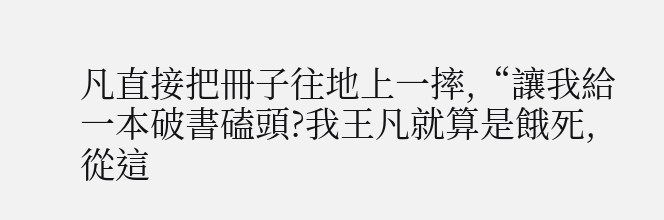凡直接把冊子往地上一摔,“讓我給一本破書磕頭?我王凡就算是餓死,從這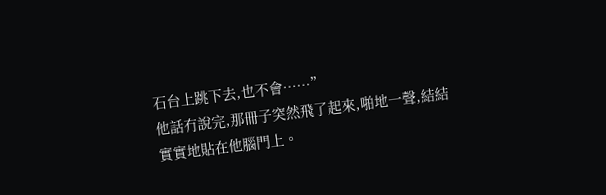石台上跳下去,也不會……”
他話冇說完,那冊子突然飛了起來,啪地一聲,結結實實地貼在他腦門上。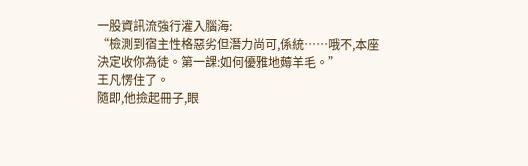一股資訊流強行灌入腦海:
“檢測到宿主性格惡劣但潛力尚可,係統……哦不,本座決定收你為徒。第一課:如何優雅地薅羊毛。”
王凡愣住了。
隨即,他撿起冊子,眼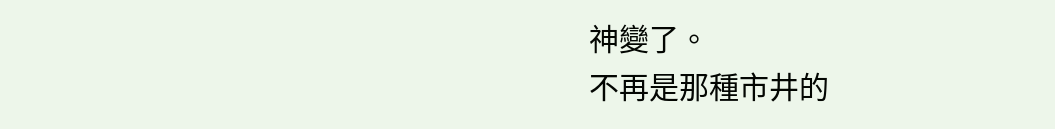神變了。
不再是那種市井的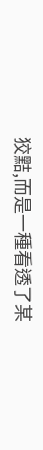狡黠,而是一種看透了某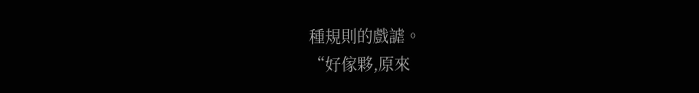種規則的戲謔。
“好傢夥,原來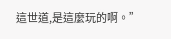這世道,是這麼玩的啊。”